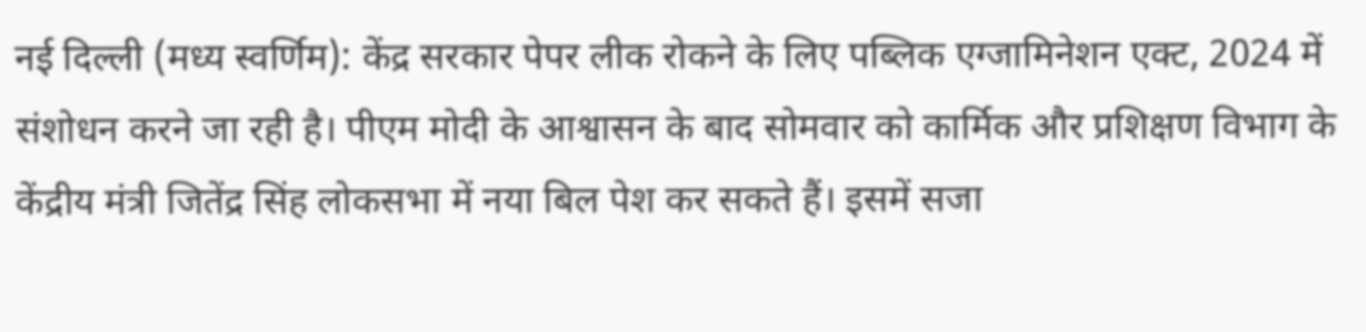नई दिल्ली (मध्य स्वर्णिम): केंद्र सरकार पेपर लीक रोकने के लिए पब्लिक एग्जामिनेशन एक्ट, 2024 में संशोधन करने जा रही है। पीएम मोदी के आश्वासन के बाद सोमवार को कार्मिक और प्रशिक्षण विभाग के केंद्रीय मंत्री जितेंद्र सिंह लोकसभा में नया बिल पेश कर सकते हैं। इसमें सजा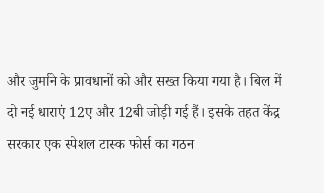और जुर्माने के प्रावधानों को और सख्त किया गया है। बिल में दो नई धाराएं 12ए और 12बी जोड़ी गई हैं। इसके तहत केंद्र सरकार एक स्पेशल टास्क फोर्स का गठन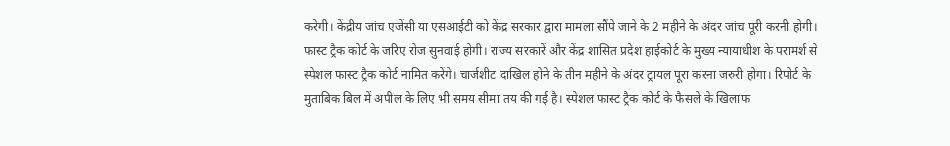करेगी। केंद्रीय जांच एजेंसी या एसआईटी को केंद्र सरकार द्वारा मामला सौंपे जाने के 2 महीने के अंदर जांच पूरी करनी होगी। फास्ट ट्रैक कोर्ट के जरिए रोज सुनवाई होगी। राज्य सरकारें और केंद्र शासित प्रदेश हाईकोर्ट के मुख्य न्यायाधीश के परामर्श से स्पेशल फास्ट ट्रैक कोर्ट नामित करेंगे। चार्जशीट दाखिल होने के तीन महीने के अंदर ट्रायल पूरा करना जरुरी होगा। रिपोर्ट के मुताबिक बिल में अपील के लिए भी समय सीमा तय की गई है। स्पेशल फास्ट ट्रैक कोर्ट के फैसले के खिलाफ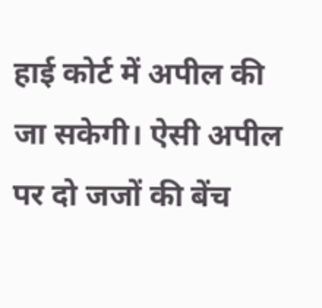हाई कोर्ट में अपील की जा सकेगी। ऐसी अपील पर दो जजों की बेंच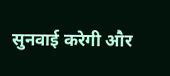सुनवाई करेगी और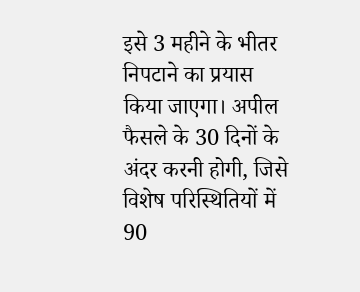इसे 3 महीने के भीतर निपटाने का प्रयास किया जाएगा। अपील फैसले के 30 दिनों के अंदर करनी होगी, जिसे विशेष परिस्थितियों में 90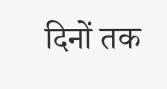दिनों तक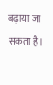बढ़ाया जा सकता है।